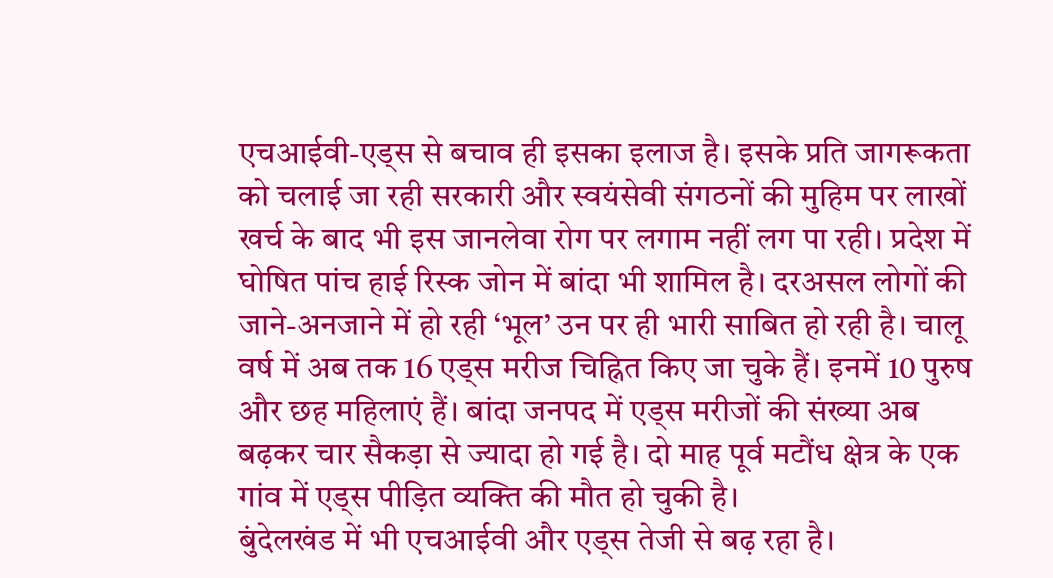एचआईवी-एड्स से बचाव ही इसका इलाज है। इसके प्रति जागरूकता को चलाई जा रही सरकारी और स्वयंसेवी संगठनों की मुहिम पर लाखों खर्च के बाद भी इस जानलेवा रोग पर लगाम नहीं लग पा रही। प्रदेश में घोषित पांच हाई रिस्क जोन में बांदा भी शामिल है। दरअसल लोगों की जाने-अनजाने में हो रही ‘भूल’ उन पर ही भारी साबित हो रही है। चालू वर्ष में अब तक 16 एड्स मरीज चिह्नित किए जा चुके हैं। इनमें 10 पुरुष और छह महिलाएं हैं। बांदा जनपद में एड्स मरीजों की संख्या अब बढ़कर चार सैकड़ा से ज्यादा हो गई है। दो माह पूर्व मटौंध क्षेत्र के एक गांव में एड्स पीड़ित व्यक्ति की मौत हो चुकी है।
बुंदेलखंड में भी एचआईवी और एड्स तेजी से बढ़ रहा है।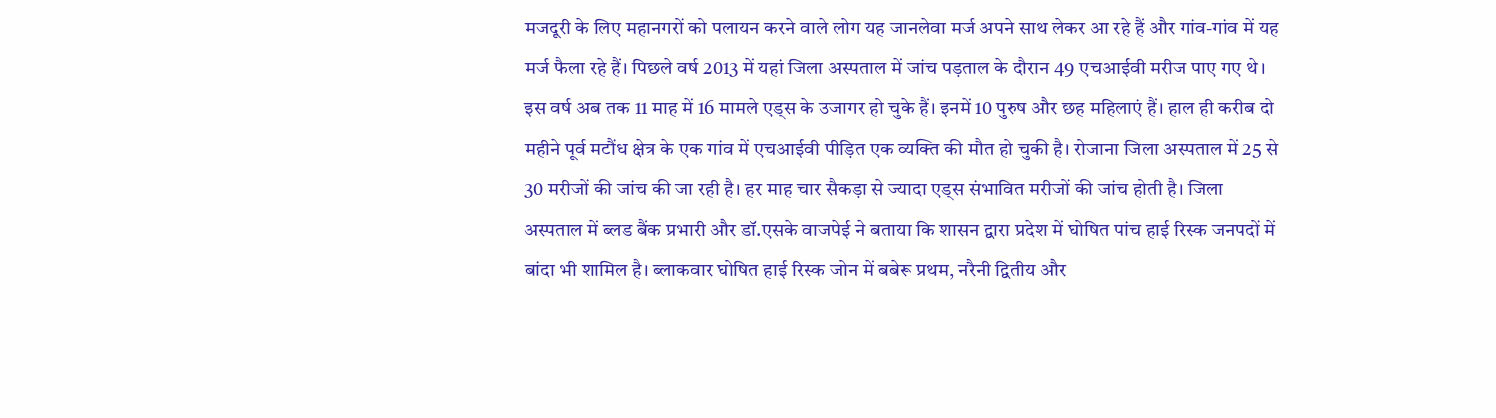मजदूरी के लिए महानगरों को पलायन करने वाले लोग यह जानलेवा मर्ज अपने साथ लेकर आ रहे हैं और गांव-गांव में यह मर्ज फैला रहे हैं। पिछले वर्ष 2013 में यहां जिला अस्पताल में जांच पड़ताल के दौरान 49 एचआईवी मरीज पाए गए थे। इस वर्ष अब तक 11 माह में 16 मामले एड्स के उजागर हो चुके हैं। इनमें 10 पुरुष और छह महिलाएं हैं। हाल ही करीब दो महीने पूर्व मटौंध क्षेत्र के एक गांव में एचआईवी पीड़ित एक व्यक्ति की मौत हो चुकी है। रोजाना जिला अस्पताल में 25 से 30 मरीजों की जांच की जा रही है। हर माह चार सैकड़ा से ज्यादा एड्स संभावित मरीजों की जांच होती है। जिला अस्पताल में ब्लड बैंक प्रभारी और डॉ.एसके वाजपेई ने बताया कि शासन द्वारा प्रदेश में घोषित पांच हाई रिस्क जनपदों में बांदा भी शामिल है। ब्लाकवार घोषित हाई रिस्क जोन में बबेरू प्रथम, नरैनी द्वितीय और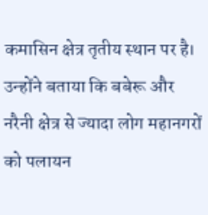कमासिन क्षेत्र तृतीय स्थान पर है। उन्होंने बताया कि बबेरू और नरैनी क्षेत्र से ज्यादा लोग महानगरों को पलायन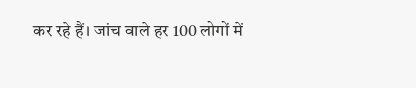कर रहे हैं। जांच वाले हर 100 लोगों में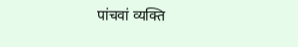पांचवां व्यक्ति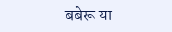बबेरू या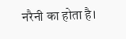नरैनी का होता है।